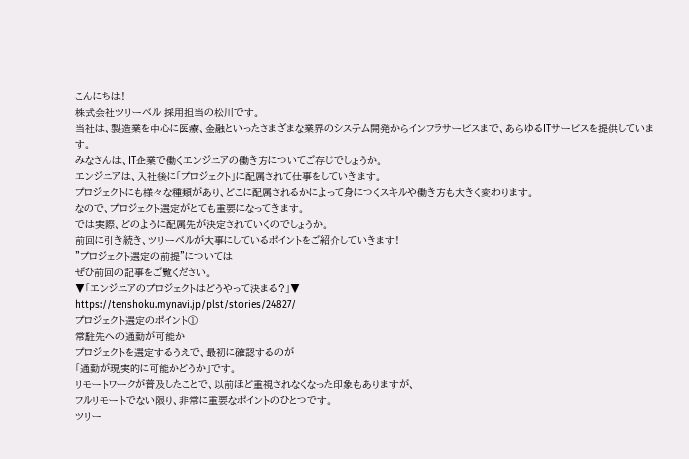こんにちは!
株式会社ツリーベル 採用担当の松川です。
当社は、製造業を中心に医療、金融といったさまざまな業界のシステム開発からインフラサービスまで、あらゆるITサービスを提供しています。
みなさんは、IT企業で働くエンジニアの働き方についてご存じでしょうか。
エンジニアは、入社後に「プロジェクト」に配属されて仕事をしていきます。
プロジェクトにも様々な種類があり、どこに配属されるかによって身につくスキルや働き方も大きく変わります。
なので、プロジェクト選定がとても重要になってきます。
では実際、どのように配属先が決定されていくのでしょうか。
前回に引き続き、ツリーベルが大事にしているポイントをご紹介していきます!
”プロジェクト選定の前提”については
ぜひ前回の記事をご覧ください。
▼「エンジニアのプロジェクトはどうやって決まる?」▼
https://tenshoku.mynavi.jp/plst/stories/24827/
プロジェクト選定のポイント①
常駐先への通勤が可能か
プロジェクトを選定するうえで、最初に確認するのが
「通勤が現実的に可能かどうか」です。
リモートワークが普及したことで、以前ほど重視されなくなった印象もありますが、
フルリモートでない限り、非常に重要なポイントのひとつです。
ツリー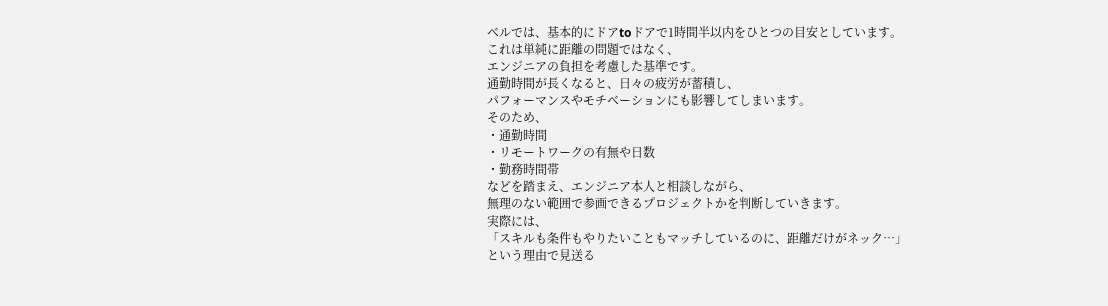ベルでは、基本的にドアtoドアで1時間半以内をひとつの目安としています。
これは単純に距離の問題ではなく、
エンジニアの負担を考慮した基準です。
通勤時間が長くなると、日々の疲労が蓄積し、
パフォーマンスやモチベーションにも影響してしまいます。
そのため、
・通勤時間
・リモートワークの有無や日数
・勤務時間帯
などを踏まえ、エンジニア本人と相談しながら、
無理のない範囲で参画できるプロジェクトかを判断していきます。
実際には、
「スキルも条件もやりたいこともマッチしているのに、距離だけがネック…」
という理由で見送る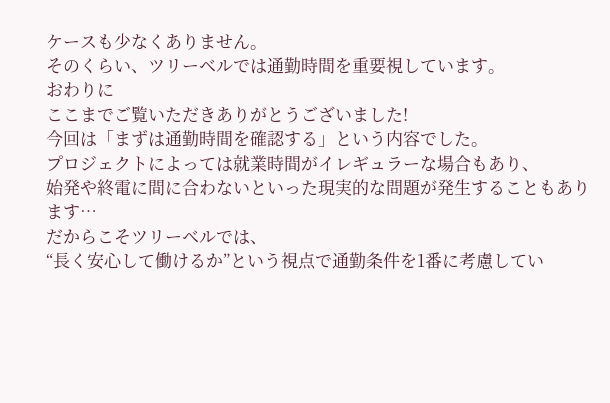ケースも少なくありません。
そのくらい、ツリーベルでは通勤時間を重要視しています。
おわりに
ここまでご覧いただきありがとうございました!
今回は「まずは通勤時間を確認する」という内容でした。
プロジェクトによっては就業時間がイレギュラーな場合もあり、
始発や終電に間に合わないといった現実的な問題が発生することもあります…
だからこそツリーベルでは、
“長く安心して働けるか”という視点で通勤条件を1番に考慮してい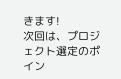きます!
次回は、プロジェクト選定のポイン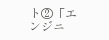ト②「エンジニ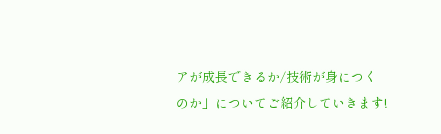アが成長できるか/技術が身につくのか」についてご紹介していきます!